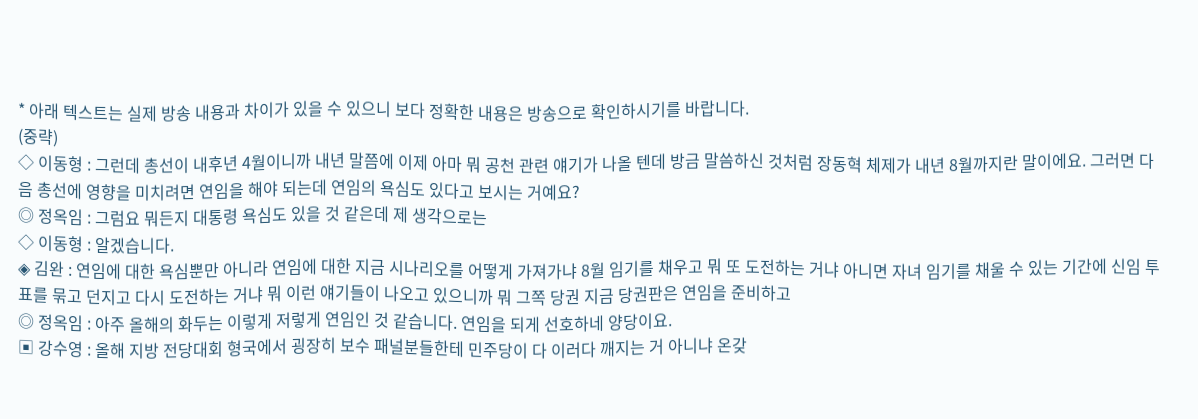* 아래 텍스트는 실제 방송 내용과 차이가 있을 수 있으니 보다 정확한 내용은 방송으로 확인하시기를 바랍니다.
(중략)
◇ 이동형 : 그런데 총선이 내후년 4월이니까 내년 말쯤에 이제 아마 뭐 공천 관련 얘기가 나올 텐데 방금 말씀하신 것처럼 장동혁 체제가 내년 8월까지란 말이에요. 그러면 다음 총선에 영향을 미치려면 연임을 해야 되는데 연임의 욕심도 있다고 보시는 거예요?
◎ 정옥임 : 그럼요 뭐든지 대통령 욕심도 있을 것 같은데 제 생각으로는
◇ 이동형 : 알겠습니다.
◈ 김완 : 연임에 대한 욕심뿐만 아니라 연임에 대한 지금 시나리오를 어떻게 가져가냐 8월 임기를 채우고 뭐 또 도전하는 거냐 아니면 자녀 임기를 채울 수 있는 기간에 신임 투표를 묶고 던지고 다시 도전하는 거냐 뭐 이런 얘기들이 나오고 있으니까 뭐 그쪽 당권 지금 당권판은 연임을 준비하고
◎ 정옥임 : 아주 올해의 화두는 이렇게 저렇게 연임인 것 같습니다. 연임을 되게 선호하네 양당이요.
▣ 강수영 : 올해 지방 전당대회 형국에서 굉장히 보수 패널분들한테 민주당이 다 이러다 깨지는 거 아니냐 온갖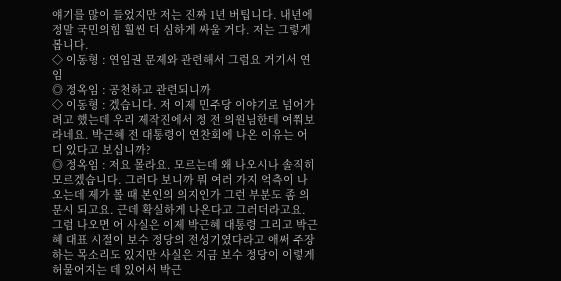얘기를 많이 들었지만 저는 진짜 1년 버팁니다. 내년에 정말 국민의힘 훨씬 더 심하게 싸울 거다. 저는 그렇게 봅니다.
◇ 이동형 : 연임권 문제와 관련해서 그럼요 거기서 연임
◎ 정옥임 : 공천하고 관련되니까
◇ 이동형 : 겠습니다. 저 이제 민주당 이야기로 넘어가려고 했는데 우리 제작진에서 정 전 의원님한테 여쭤보라네요. 박근혜 전 대통령이 연찬회에 나온 이유는 어디 있다고 보십니까?
◎ 정옥임 : 저요 몰라요. 모르는데 왜 나오시나 솔직히 모르겠습니다. 그러다 보니까 뭐 여러 가지 억측이 나오는데 제가 볼 때 본인의 의지인가 그런 부분도 좀 의문시 되고요. 근데 확실하게 나온다고 그러더라고요. 그럼 나오면 어 사실은 이제 박근혜 대통령 그리고 박근혜 대표 시절이 보수 정당의 전성기였다라고 애써 주장하는 목소리도 있지만 사실은 지금 보수 정당이 이렇게 허물어지는 데 있어서 박근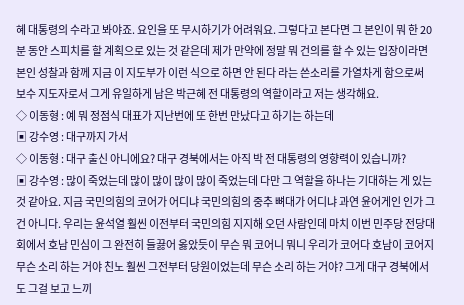혜 대통령의 수라고 봐야죠. 요인을 또 무시하기가 어려워요. 그렇다고 본다면 그 본인이 뭐 한 20분 동안 스피치를 할 계획으로 있는 것 같은데 제가 만약에 정말 뭐 건의를 할 수 있는 입장이라면 본인 성찰과 함께 지금 이 지도부가 이런 식으로 하면 안 된다 라는 쓴소리를 가열차게 함으로써 보수 지도자로서 그게 유일하게 남은 박근혜 전 대통령의 역할이라고 저는 생각해요.
◇ 이동형 : 예 뭐 정점식 대표가 지난번에 또 한번 만났다고 하기는 하는데
▣ 강수영 : 대구까지 가서
◇ 이동형 : 대구 출신 아니에요? 대구 경북에서는 아직 박 전 대통령의 영향력이 있습니까?
▣ 강수영 : 많이 죽었는데 많이 많이 많이 많이 죽었는데 다만 그 역할을 하나는 기대하는 게 있는 것 같아요. 지금 국민의힘의 코어가 어디냐 국민의힘의 중추 뼈대가 어디냐 과연 윤어게인 인가 그건 아니다. 우리는 윤석열 훨씬 이전부터 국민의힘 지지해 오던 사람인데 마치 이번 민주당 전당대회에서 호남 민심이 그 완전히 들끓어 옳았듯이 무슨 뭐 코어니 뭐니 우리가 코어다 호남이 코어지 무슨 소리 하는 거야 친노 훨씬 그전부터 당원이었는데 무슨 소리 하는 거야? 그게 대구 경북에서도 그걸 보고 느끼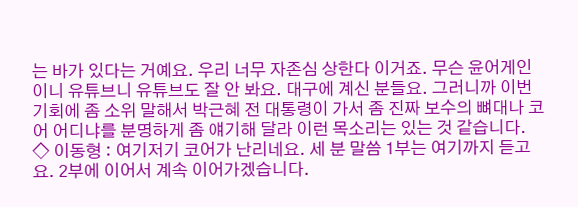는 바가 있다는 거예요. 우리 너무 자존심 상한다 이거죠. 무슨 윤어게인이니 유튜브니 유튜브도 잘 안 봐요. 대구에 계신 분들요. 그러니까 이번 기회에 좀 소위 말해서 박근혜 전 대통령이 가서 좀 진짜 보수의 뼈대나 코어 어디냐를 분명하게 좀 얘기해 달라 이런 목소리는 있는 것 같습니다.
◇ 이동형 : 여기저기 코어가 난리네요. 세 분 말씀 1부는 여기까지 듣고요. 2부에 이어서 계속 이어가겠습니다.